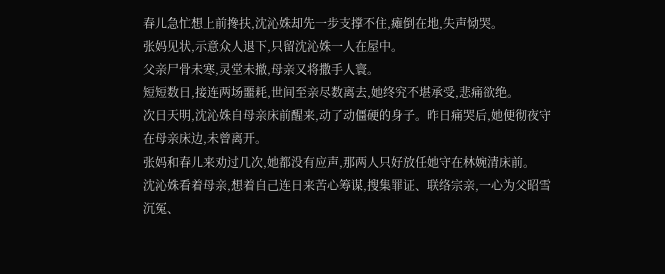春儿急忙想上前搀扶,沈沁姝却先一步支撑不住,瘫倒在地,失声恸哭。
张妈见状,示意众人退下,只留沈沁姝一人在屋中。
父亲尸骨未寒,灵堂未撤,母亲又将撒手人寰。
短短数日,接连两场噩耗,世间至亲尽数离去,她终究不堪承受,悲痛欲绝。
次日天明,沈沁姝自母亲床前醒来,动了动僵硬的身子。昨日痛哭后,她便彻夜守在母亲床边,未曾离开。
张妈和春儿来劝过几次,她都没有应声,那两人只好放任她守在林婉清床前。
沈沁姝看着母亲,想着自己连日来苦心筹谋,搜集罪证、联络宗亲,一心为父昭雪沉冤、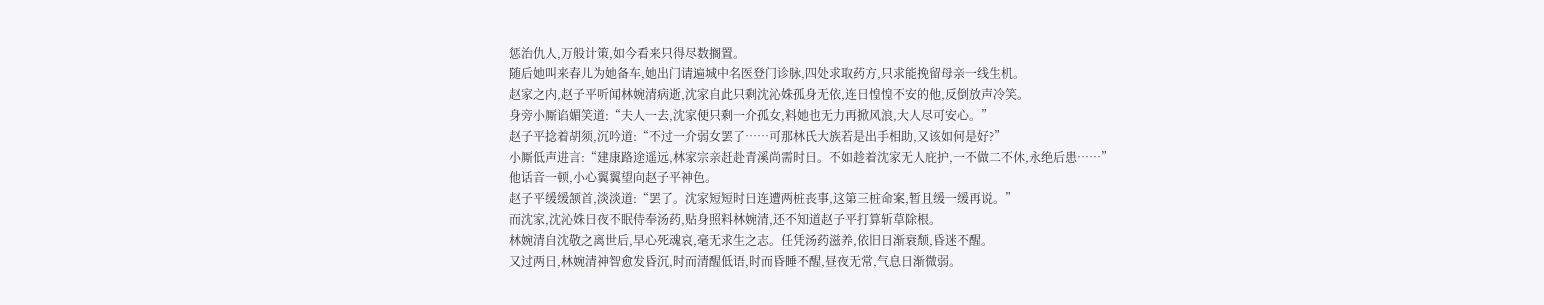惩治仇人,万般计策,如今看来只得尽数搁置。
随后她叫来春儿为她备车,她出门请遍城中名医登门诊脉,四处求取药方,只求能挽留母亲一线生机。
赵家之内,赵子平听闻林婉清病逝,沈家自此只剩沈沁姝孤身无依,连日惶惶不安的他,反倒放声冷笑。
身旁小厮谄媚笑道:“夫人一去,沈家便只剩一介孤女,料她也无力再掀风浪,大人尽可安心。”
赵子平捻着胡须,沉吟道:“不过一介弱女罢了……可那林氏大族若是出手相助,又该如何是好?”
小厮低声进言:“建康路途遥远,林家宗亲赶赴青溪尚需时日。不如趁着沈家无人庇护,一不做二不休,永绝后患……”
他话音一顿,小心翼翼望向赵子平神色。
赵子平缓缓颔首,淡淡道:“罢了。沈家短短时日连遭两桩丧事,这第三桩命案,暂且缓一缓再说。”
而沈家,沈沁姝日夜不眠侍奉汤药,贴身照料林婉清,还不知道赵子平打算斩草除根。
林婉清自沈敬之离世后,早心死魂哀,毫无求生之志。任凭汤药滋养,依旧日渐衰颓,昏迷不醒。
又过两日,林婉清神智愈发昏沉,时而清醒低语,时而昏睡不醒,昼夜无常,气息日渐微弱。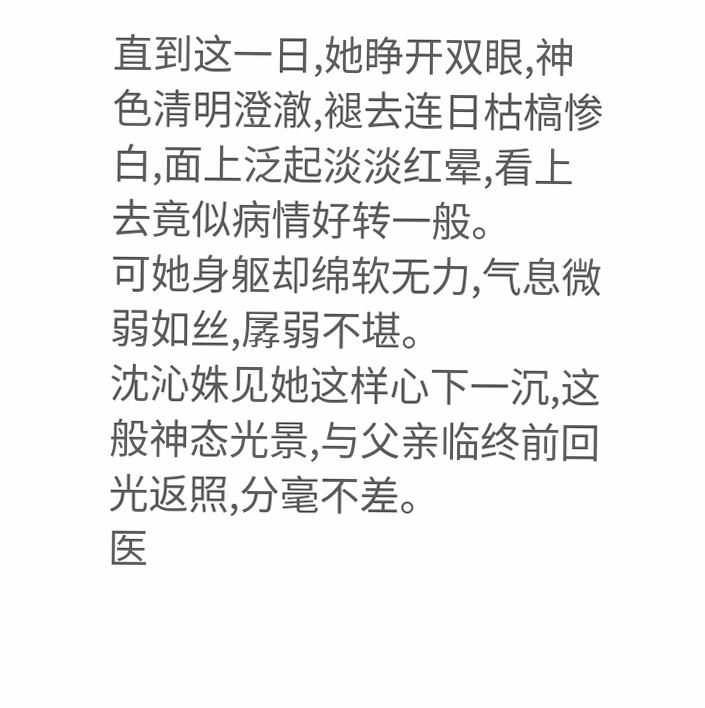直到这一日,她睁开双眼,神色清明澄澈,褪去连日枯槁惨白,面上泛起淡淡红晕,看上去竟似病情好转一般。
可她身躯却绵软无力,气息微弱如丝,孱弱不堪。
沈沁姝见她这样心下一沉,这般神态光景,与父亲临终前回光返照,分毫不差。
医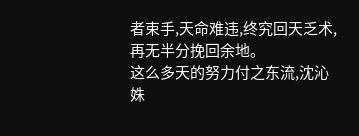者束手,天命难违,终究回天乏术,再无半分挽回余地。
这么多天的努力付之东流,沈沁姝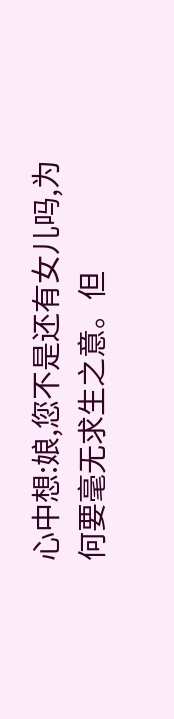心中想:娘,您不是还有女儿吗,为何要毫无求生之意。但